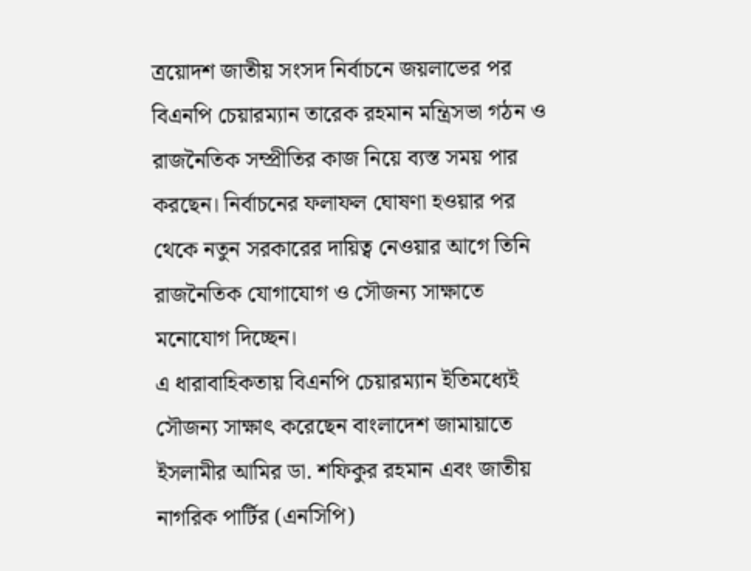ত্রয়োদশ জাতীয় সংসদ নির্বাচনে জয়লাভের পর বিএনপি চেয়ারম্যান তারেক রহমান মন্ত্রিসভা গঠন ও রাজনৈতিক সম্প্রীতির কাজ নিয়ে ব্যস্ত সময় পার করছেন। নির্বাচনের ফলাফল ঘোষণা হওয়ার পর থেকে নতুন সরকারের দায়িত্ব নেওয়ার আগে তিনি রাজনৈতিক যোগাযোগ ও সৌজন্য সাক্ষাতে মনোযোগ দিচ্ছেন।
এ ধারাবাহিকতায় বিএনপি চেয়ারম্যান ইতিমধ্যেই সৌজন্য সাক্ষাৎ করেছেন বাংলাদেশ জামায়াতে ইসলামীর আমির ডা. শফিকুর রহমান এবং জাতীয় নাগরিক পার্টির (এনসিপি)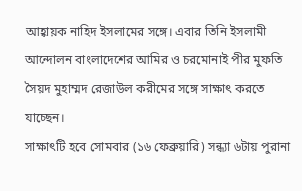আহ্বায়ক নাহিদ ইসলামের সঙ্গে। এবার তিনি ইসলামী আন্দোলন বাংলাদেশের আমির ও চরমোনাই পীর মুফতি সৈয়দ মুহাম্মদ রেজাউল করীমের সঙ্গে সাক্ষাৎ করতে যাচ্ছেন।
সাক্ষাৎটি হবে সোমবার (১৬ ফেব্রুয়ারি) সন্ধ্যা ৬টায় পুরানা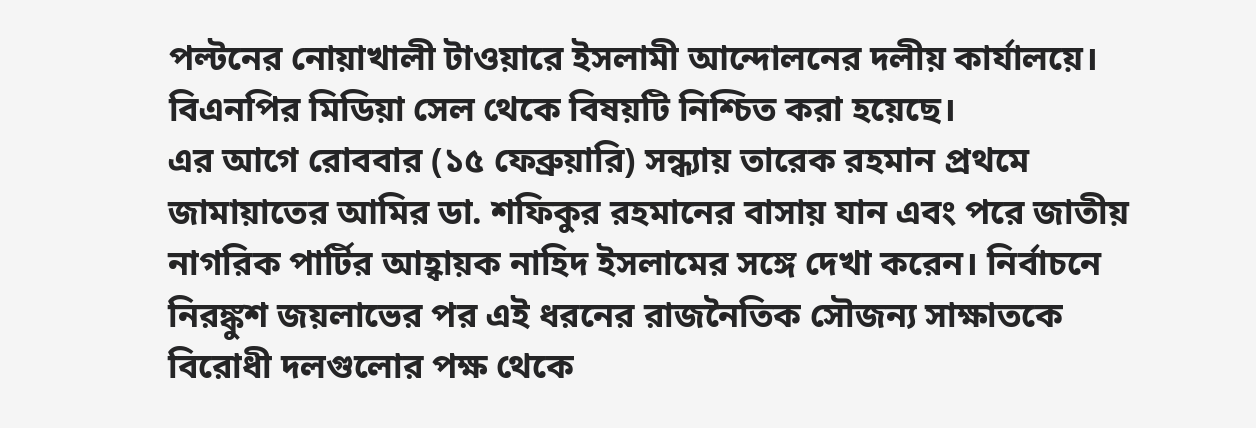পল্টনের নোয়াখালী টাওয়ারে ইসলামী আন্দোলনের দলীয় কার্যালয়ে। বিএনপির মিডিয়া সেল থেকে বিষয়টি নিশ্চিত করা হয়েছে।
এর আগে রোববার (১৫ ফেব্রুয়ারি) সন্ধ্যায় তারেক রহমান প্রথমে জামায়াতের আমির ডা. শফিকুর রহমানের বাসায় যান এবং পরে জাতীয় নাগরিক পার্টির আহ্বায়ক নাহিদ ইসলামের সঙ্গে দেখা করেন। নির্বাচনে নিরঙ্কুশ জয়লাভের পর এই ধরনের রাজনৈতিক সৌজন্য সাক্ষাতকে বিরোধী দলগুলোর পক্ষ থেকে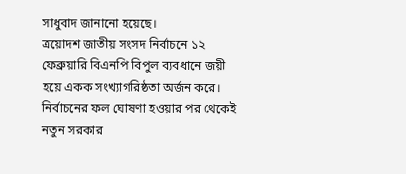সাধুবাদ জানানো হয়েছে।
ত্রয়োদশ জাতীয় সংসদ নির্বাচনে ১২ ফেব্রুয়ারি বিএনপি বিপুল ব্যবধানে জয়ী হয়ে একক সংখ্যাগরিষ্ঠতা অর্জন করে। নির্বাচনের ফল ঘোষণা হওয়ার পর থেকেই নতুন সরকার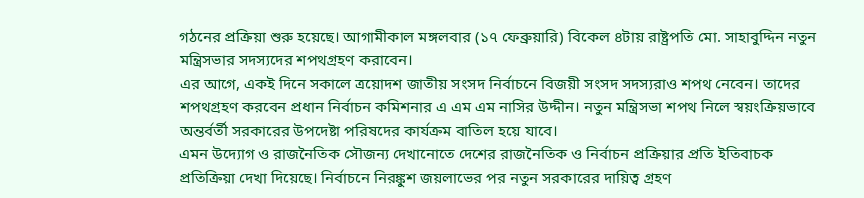গঠনের প্রক্রিয়া শুরু হয়েছে। আগামীকাল মঙ্গলবার (১৭ ফেব্রুয়ারি) বিকেল ৪টায় রাষ্ট্রপতি মো. সাহাবুদ্দিন নতুন মন্ত্রিসভার সদস্যদের শপথগ্রহণ করাবেন।
এর আগে, একই দিনে সকালে ত্রয়োদশ জাতীয় সংসদ নির্বাচনে বিজয়ী সংসদ সদস্যরাও শপথ নেবেন। তাদের শপথগ্রহণ করবেন প্রধান নির্বাচন কমিশনার এ এম এম নাসির উদ্দীন। নতুন মন্ত্রিসভা শপথ নিলে স্বয়ংক্রিয়ভাবে অন্তর্বর্তী সরকারের উপদেষ্টা পরিষদের কার্যক্রম বাতিল হয়ে যাবে।
এমন উদ্যোগ ও রাজনৈতিক সৌজন্য দেখানোতে দেশের রাজনৈতিক ও নির্বাচন প্রক্রিয়ার প্রতি ইতিবাচক প্রতিক্রিয়া দেখা দিয়েছে। নির্বাচনে নিরঙ্কুশ জয়লাভের পর নতুন সরকারের দায়িত্ব গ্রহণ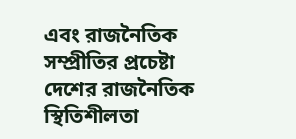এবং রাজনৈতিক সম্প্রীতির প্রচেষ্টা দেশের রাজনৈতিক স্থিতিশীলতা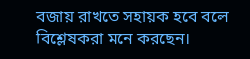বজায় রাখতে সহায়ক হবে বলে বিশ্লেষকরা মনে করছেন।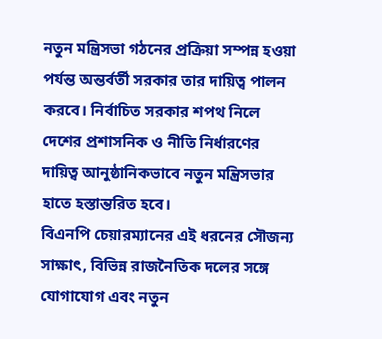নতুন মন্ত্রিসভা গঠনের প্রক্রিয়া সম্পন্ন হওয়া পর্যন্ত অন্তর্বর্তী সরকার তার দায়িত্ব পালন করবে। নির্বাচিত সরকার শপথ নিলে দেশের প্রশাসনিক ও নীতি নির্ধারণের দায়িত্ব আনুষ্ঠানিকভাবে নতুন মন্ত্রিসভার হাতে হস্তান্তরিত হবে।
বিএনপি চেয়ারম্যানের এই ধরনের সৌজন্য সাক্ষাৎ, বিভিন্ন রাজনৈতিক দলের সঙ্গে যোগাযোগ এবং নতুন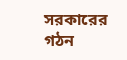সরকারের গঠন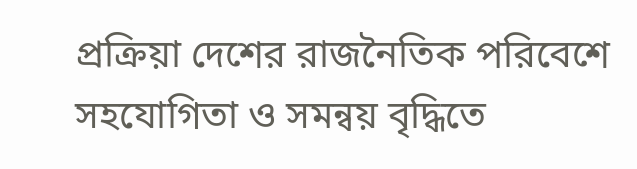প্রক্রিয়া দেশের রাজনৈতিক পরিবেশে সহযোগিতা ও সমন্বয় বৃদ্ধিতে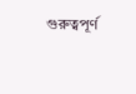গুরুত্বপূর্ণ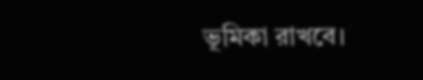ভূমিকা রাখবে।